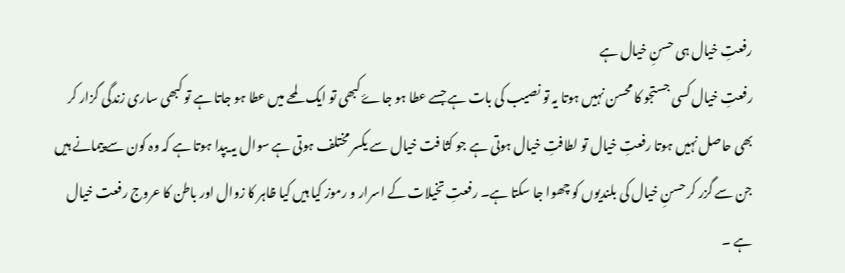رفعتِ خیال ہی حسنِ خیال ہے
رفعتِ خیال کسی جستجو کا محسن نہیں ہوتا یہ تو نصیب کی بات ہے جسے عطا ہو جاۓ کبھی تو ایک لمحے میں عطا ہو جاتا ہے تو کبھی ساری زندگی گزار کر بھی حاصل نہیں ہوتا رفعتِ خیال تو لطافتِ خیال ہوتی ہے جو کثا فت خیال سے یکسر مختلف ہوتی ہے سوال یہ یپدا ہوتا ہے کہ وہ کون سے پیمانے ہیں جن سے گزر کر حسنِ خیال کی بلندیوں کو چھوا جا سکتا ہے۔ رفعتِ تخیلات کے اسرار و رموز کیا ہیں کیا ظاہر کا زوال اور باطن کا عروج رفعت خیال ہے ۔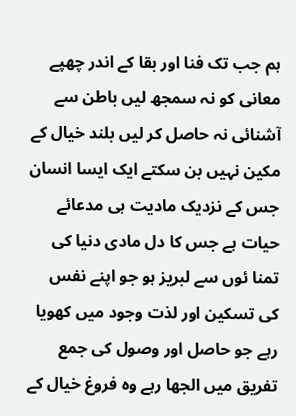ہم جب تک فنا اور بقا کے اندر چھپے معانی کو نہ سمجھ لیں باطن سے آشنائی نہ حاصل کر لیں بلند خیال کے مکین نہیں بن سکتے ایک ایسا انسان جس کے نزدیک مادیت ہی مدعائے حیات ہے جس کا دل مادی دنیا کی تمنا ئوں سے لبریز ہو جو اپنے نفس کی تسکین اور لذت وجود میں کھویا رہے جو حاصل اور وصول کی جمع تفریق میں الجھا رہے وہ فروغ خیال کے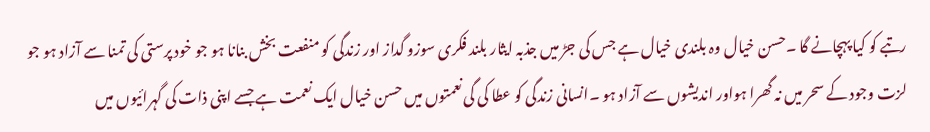رتبے کو کیا پہچانے گا ۔حسن خیال وہ بلندی خیال ہے جس کی جڑ میں جذبہ ایثار بلند فکری سوزو گداز اور زندگی کو منفعت بخش بنانا ہو جو خود پرستی کی تمنا سے آزاد ہو جو لزت وجود کے سحر میں نہ گھرا ہواور اندیشوں سے آزاد ہو ۔انسانی زندگی کو عطا کی گی نعمتوں میں حسن خیال ایک نعمت ہے جسے اپنی ذات کی گہرائیوں میں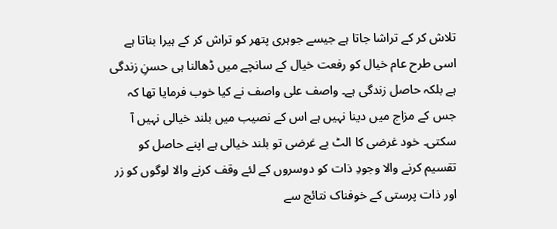تلاش کر کے تراشا جاتا ہے جیسے جوہری پتھر کو تراش کر کے ہیرا بناتا ہے اسی طرح عام خیال کو رفعت خیال کے سانچے میں ڈھالنا ہی حسنِ زندگی ہے بلکہ حاصل زندگی ہے۔ واصف علی واصف نے کیا خوب فرمایا تھا کہ جس کے مزاج میں دینا نہیں ہے اس کے نصیب میں بلند خیالی نہیں آ سکتی۔ خود غرضی کا الٹ بے غرضی تو بلند خیالی ہے اپنے حاصل کو تقسیم کرنے والا وجودِ ذات کو دوسروں کے لئے وقف کرنے والا لوگوں کو زر اور ذات پرستی کے خوفناک نتائج سے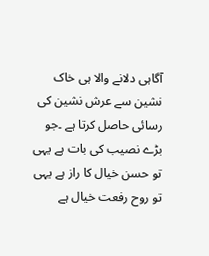آگاہی دلانے والا ہی خاک نشین سے عرش نشین کی رسائی حاصل کرتا ہے ۔جو بڑے نصیب کی بات ہے یہی تو حسن خیال کا راز ہے یہی تو روح رفعت خیال ہے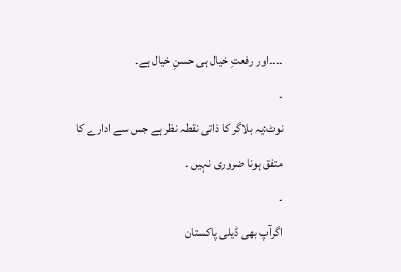۔۔۔۔اور رفعتِ خیال ہی حسنِ خیال ہے۔
۔
نوٹ:یہ بلاگر کا ذاتی نقطہ نظر ہے جس سے ادارے کا متفق ہونا ضروری نہیں ۔
۔
اگرآپ بھی ڈیلی پاکستان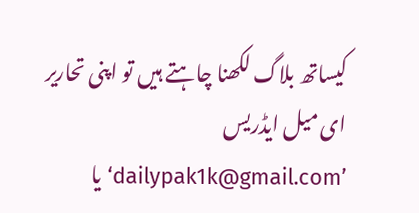کیساتھ بلاگ لکھنا چاہتے ہیں تو اپنی تحاریر ای میل ایڈریس ’dailypak1k@gmail.com‘ یا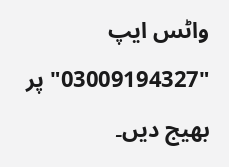واٹس ایپ "03009194327" پر بھیج دیں۔